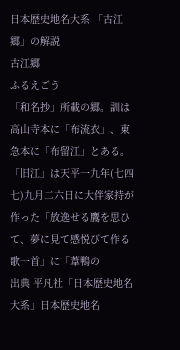日本歴史地名大系 「古江郷」の解説
古江郷
ふるえごう
「和名抄」所載の郷。訓は高山寺本に「布流衣」、東急本に「布留江」とある。「旧江」は天平一九年(七四七)九月二六日に大伴家持が作った「放逸せる鷹を思ひて、夢に見て感悦びて作る歌一首」に「葦鴨の
出典 平凡社「日本歴史地名大系」日本歴史地名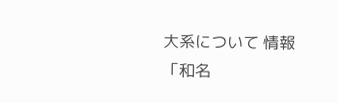大系について 情報
「和名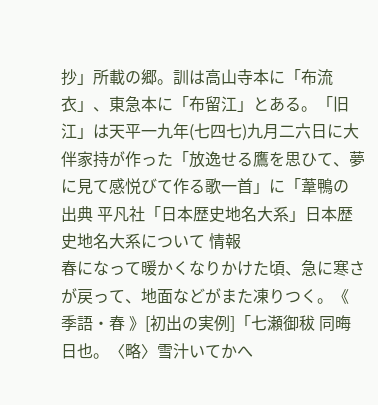抄」所載の郷。訓は高山寺本に「布流衣」、東急本に「布留江」とある。「旧江」は天平一九年(七四七)九月二六日に大伴家持が作った「放逸せる鷹を思ひて、夢に見て感悦びて作る歌一首」に「葦鴨の
出典 平凡社「日本歴史地名大系」日本歴史地名大系について 情報
春になって暖かくなりかけた頃、急に寒さが戻って、地面などがまた凍りつく。《 季語・春 》[初出の実例]「七瀬御秡 同晦日也。〈略〉雪汁いてかへ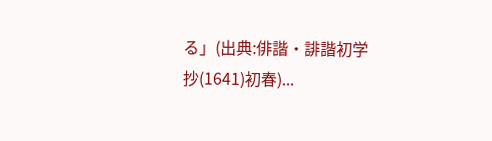る」(出典:俳諧・誹諧初学抄(1641)初春)...